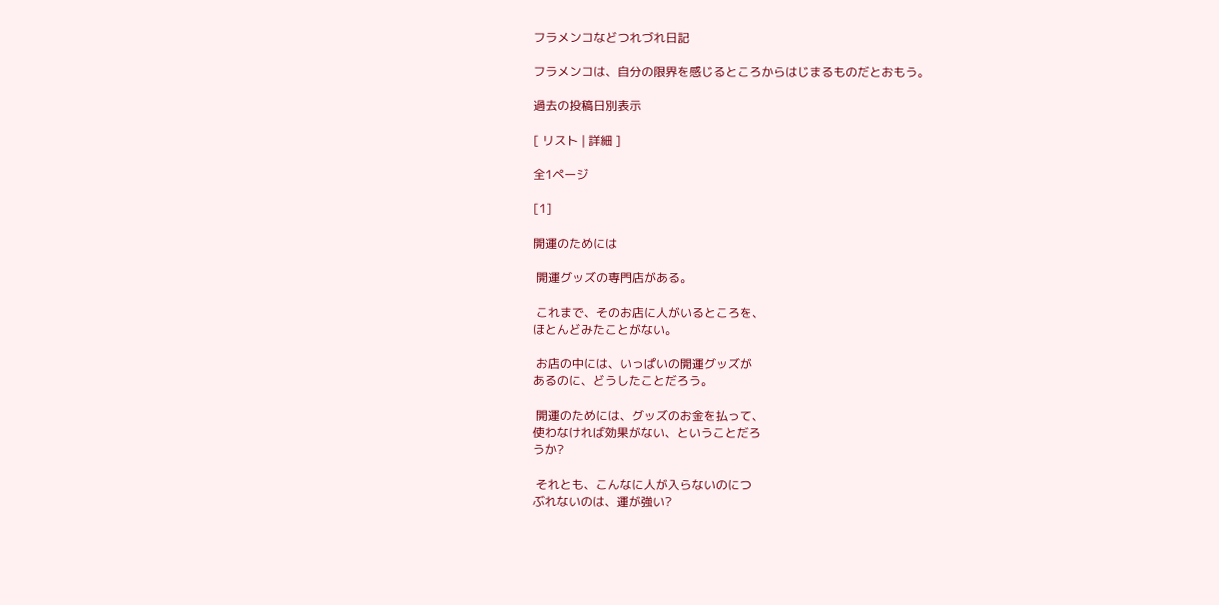フラメンコなどつれづれ日記

フラメンコは、自分の限界を感じるところからはじまるものだとおもう。

過去の投稿日別表示

[ リスト | 詳細 ]

全1ページ

[1]

開運のためには

 開運グッズの専門店がある。

 これまで、そのお店に人がいるところを、
ほとんどみたことがない。

 お店の中には、いっぱいの開運グッズが
あるのに、どうしたことだろう。

 開運のためには、グッズのお金を払って、
使わなければ効果がない、ということだろ
うか?

 それとも、こんなに人が入らないのにつ
ぶれないのは、運が強い?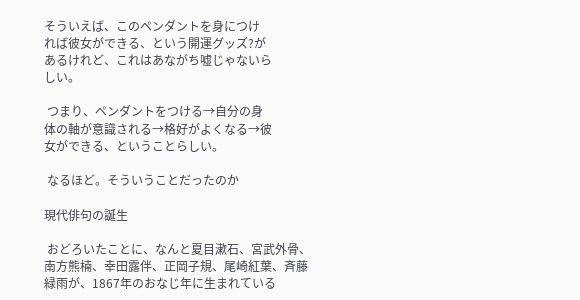そういえば、このペンダントを身につけ
れば彼女ができる、という開運グッズ?が
あるけれど、これはあながち嘘じゃないら
しい。

 つまり、ペンダントをつける→自分の身
体の軸が意識される→格好がよくなる→彼
女ができる、ということらしい。

 なるほど。そういうことだったのか

現代俳句の誕生

 おどろいたことに、なんと夏目漱石、宮武外骨、
南方熊楠、幸田露伴、正岡子規、尾崎紅葉、斉藤
緑雨が、1867年のおなじ年に生まれている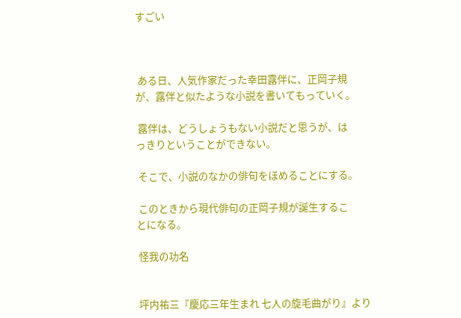すごい



 ある日、人気作家だった幸田露伴に、正岡子規
が、露伴と似たような小説を書いてもっていく。

 露伴は、どうしょうもない小説だと思うが、は
っきりということができない。

 そこで、小説のなかの俳句をほめることにする。

 このときから現代俳句の正岡子規が誕生するこ
とになる。

 怪我の功名


 坪内祐三『慶応三年生まれ 七人の旋毛曲がり』より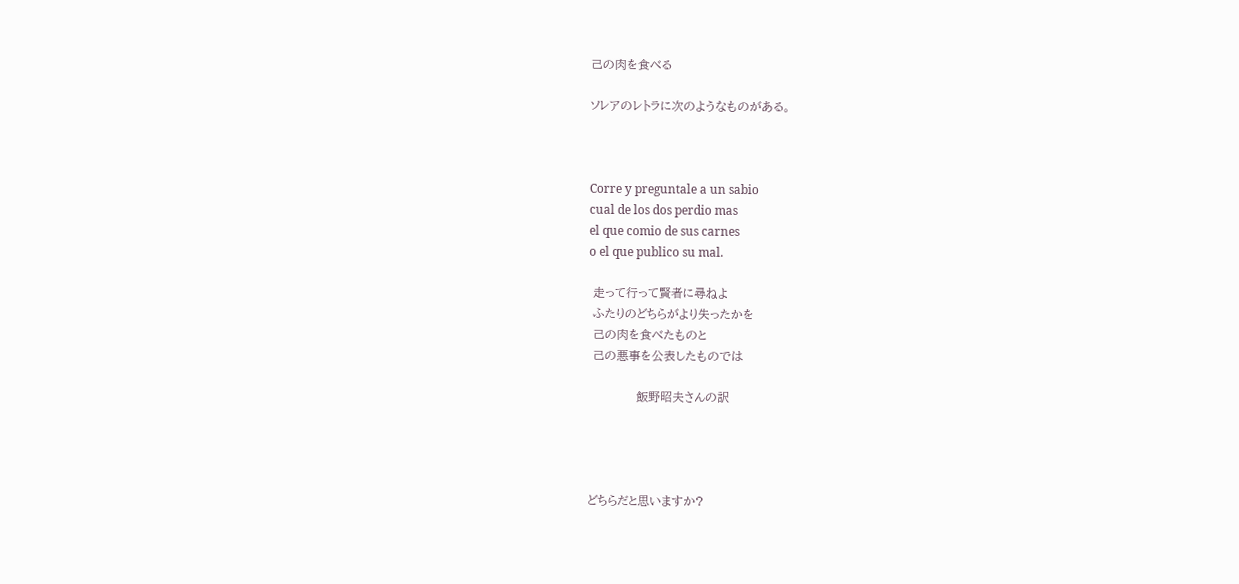己の肉を食べる

ソレアのレトラに次のようなものがある。



Corre y preguntale a un sabio
cual de los dos perdio mas
el que comio de sus carnes
o el que publico su mal.

 走って行って賢者に尋ねよ
 ふたりのどちらがより失ったかを
 己の肉を食べたものと
 己の悪事を公表したものでは

            飯野昭夫さんの訳




どちらだと思いますか?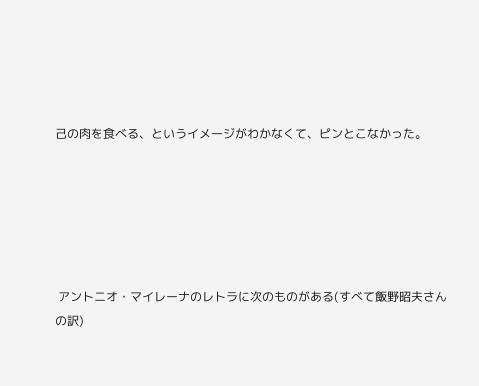己の肉を食べる、というイメージがわかなくて、ピンとこなかった。






 アントニオ・マイレーナのレトラに次のものがある(すべて飯野昭夫さんの訳)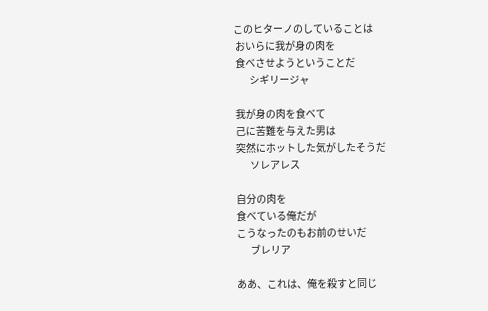このヒターノのしていることは
 おいらに我が身の肉を
 食べさせようということだ
        シギリージャ

 我が身の肉を食べて
 己に苦難を与えた男は
 突然にホットした気がしたそうだ
        ソレアレス

 自分の肉を
 食べている俺だが
 こうなったのもお前のせいだ
        ブレリア

 ああ、これは、俺を殺すと同じ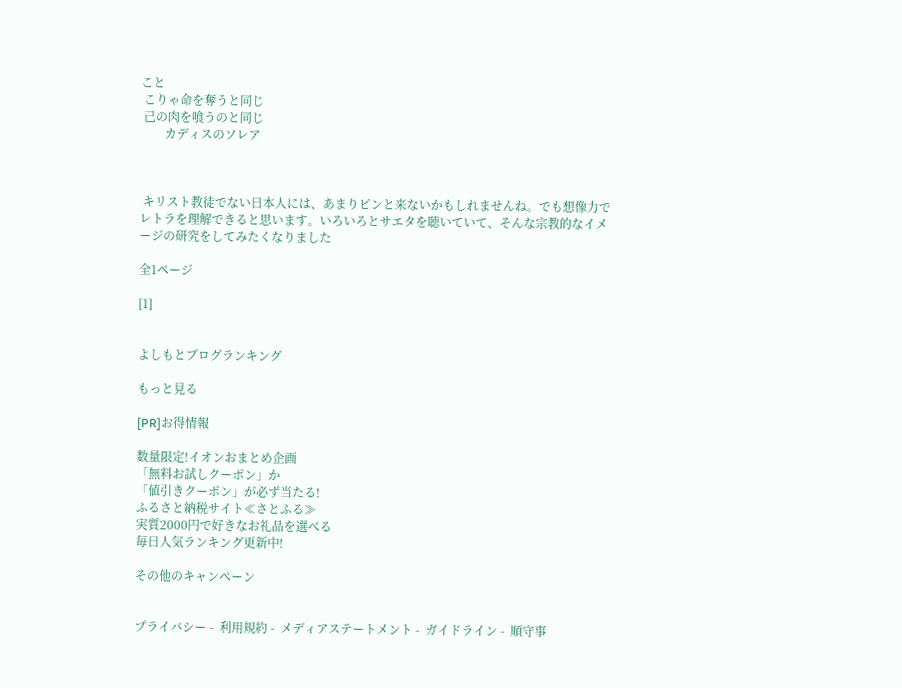こと
 こりゃ命を奪うと同じ
 己の肉を喰うのと同じ
        カディスのソレア



 キリスト教徒でない日本人には、あまりピンと来ないかもしれませんね。でも想像力でレトラを理解できると思います。いろいろとサエタを聴いていて、そんな宗教的なイメージの研究をしてみたくなりました

全1ページ

[1]


よしもとブログランキング

もっと見る

[PR]お得情報

数量限定!イオンおまとめ企画
「無料お試しクーポン」か
「値引きクーポン」が必ず当たる!
ふるさと納税サイト≪さとふる≫
実質2000円で好きなお礼品を選べる
毎日人気ランキング更新中!

その他のキャンペーン


プライバシー -  利用規約 -  メディアステートメント -  ガイドライン -  順守事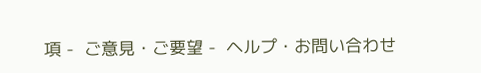項 -  ご意見・ご要望 -  ヘルプ・お問い合わせ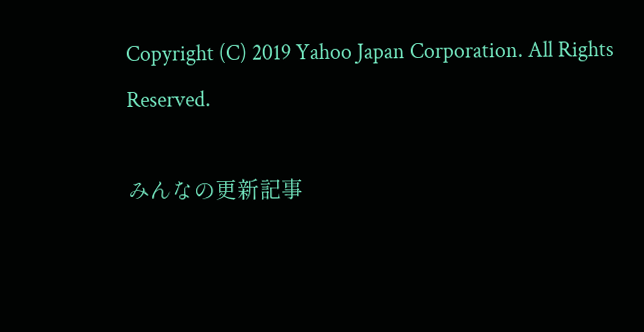Copyright (C) 2019 Yahoo Japan Corporation. All Rights Reserved.

みんなの更新記事